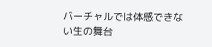バーチャルでは体感できない生の舞台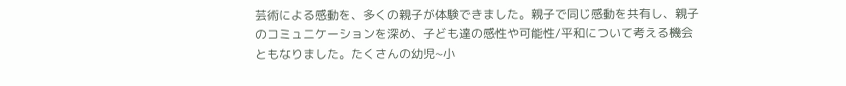芸術による感動を、多くの親子が体験できました。親子で同じ感動を共有し、親子のコミュニケーションを深め、子ども達の感性や可能性/平和について考える機会ともなりました。たくさんの幼児~小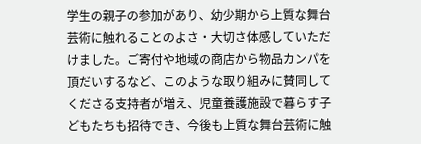学生の親子の参加があり、幼少期から上質な舞台芸術に触れることのよさ・大切さ体感していただけました。ご寄付や地域の商店から物品カンパを頂だいするなど、このような取り組みに賛同してくださる支持者が増え、児童養護施設で暮らす子どもたちも招待でき、今後も上質な舞台芸術に触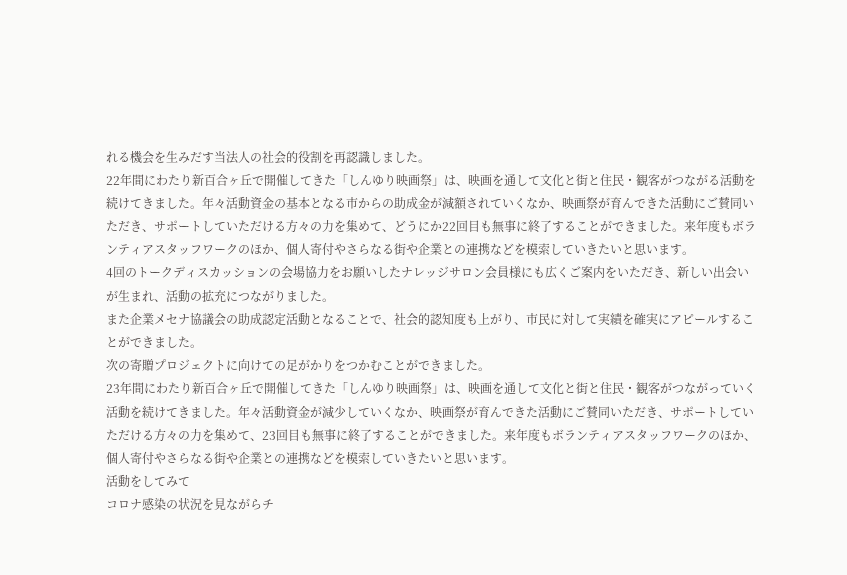れる機会を生みだす当法人の社会的役割を再認識しました。
22年間にわたり新百合ヶ丘で開催してきた「しんゆり映画祭」は、映画を通して文化と街と住民・観客がつながる活動を続けてきました。年々活動資金の基本となる市からの助成金が減額されていくなか、映画祭が育んできた活動にご賛同いただき、サポートしていただける方々の力を集めて、どうにか22回目も無事に終了することができました。来年度もボランティアスタッフワークのほか、個人寄付やさらなる街や企業との連携などを模索していきたいと思います。
4回のトークディスカッションの会場協力をお願いしたナレッジサロン会員様にも広くご案内をいただき、新しい出会いが生まれ、活動の拡充につながりました。
また企業メセナ協議会の助成認定活動となることで、社会的認知度も上がり、市民に対して実績を確実にアピールすることができました。
次の寄贈プロジェクトに向けての足がかりをつかむことができました。
23年間にわたり新百合ヶ丘で開催してきた「しんゆり映画祭」は、映画を通して文化と街と住民・観客がつながっていく活動を続けてきました。年々活動資金が減少していくなか、映画祭が育んできた活動にご賛同いただき、サポートしていただける方々の力を集めて、23回目も無事に終了することができました。来年度もボランティアスタッフワークのほか、個人寄付やさらなる街や企業との連携などを模索していきたいと思います。
活動をしてみて
コロナ感染の状況を見ながらチ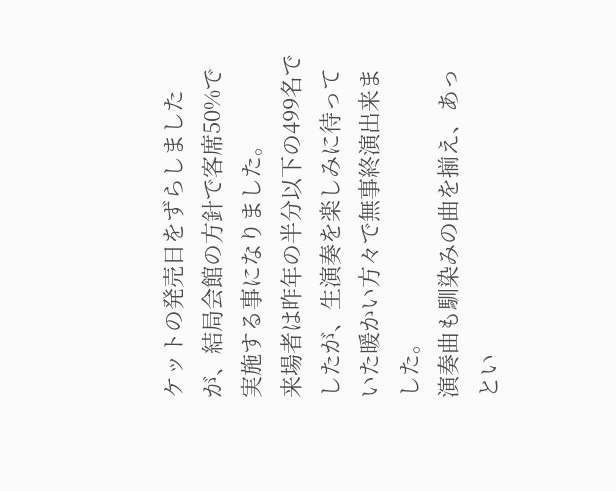ケットの発売日をずらしましたが、結局会館の方針で客席50%で実施する事になりました。
来場者は昨年の半分以下の499名でしたが、生演奏を楽しみに待っていた暖かい方々で無事終演出来ました。
演奏曲も馴染みの曲を揃え、あっとい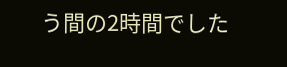う間の2時間でした